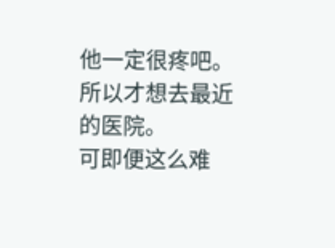他一定很疼吧。
所以才想去最近的医院。
可即便这么难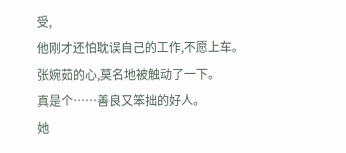受,
他刚才还怕耽误自己的工作,不愿上车。
张婉茹的心,莫名地被触动了一下。
真是个……善良又笨拙的好人。
她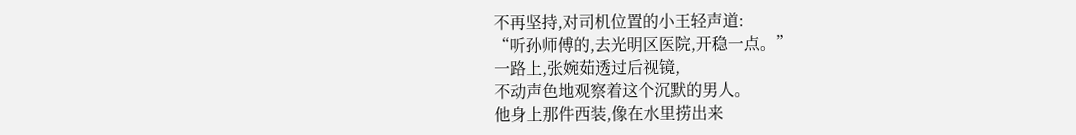不再坚持,对司机位置的小王轻声道:
“听孙师傅的,去光明区医院,开稳一点。”
一路上,张婉茹透过后视镜,
不动声色地观察着这个沉默的男人。
他身上那件西装,像在水里捞出来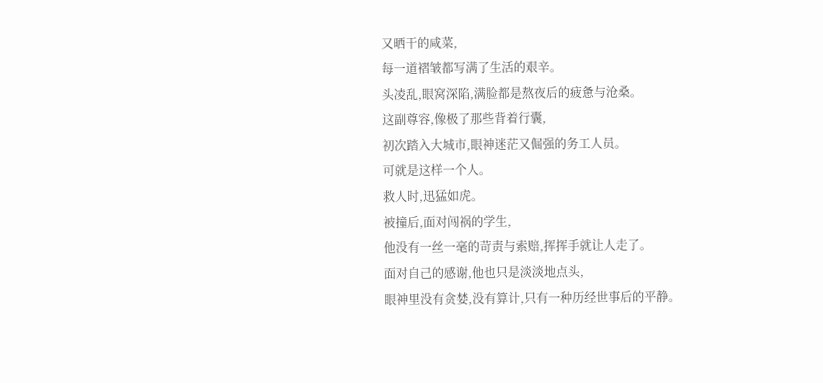又晒干的咸菜,
每一道褶皱都写满了生活的艰辛。
头凌乱,眼窝深陷,满脸都是熬夜后的疲惫与沧桑。
这副尊容,像极了那些背着行囊,
初次踏入大城市,眼神迷茫又倔强的务工人员。
可就是这样一个人。
救人时,迅猛如虎。
被撞后,面对闯祸的学生,
他没有一丝一毫的苛责与索赔,挥挥手就让人走了。
面对自己的感谢,他也只是淡淡地点头,
眼神里没有贪婪,没有算计,只有一种历经世事后的平静。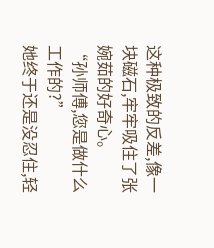这种极致的反差,像一块磁石,牢牢吸住了张婉茹的好奇心。
“孙师傅,您是做什么工作的?”
她终于还是没忍住,轻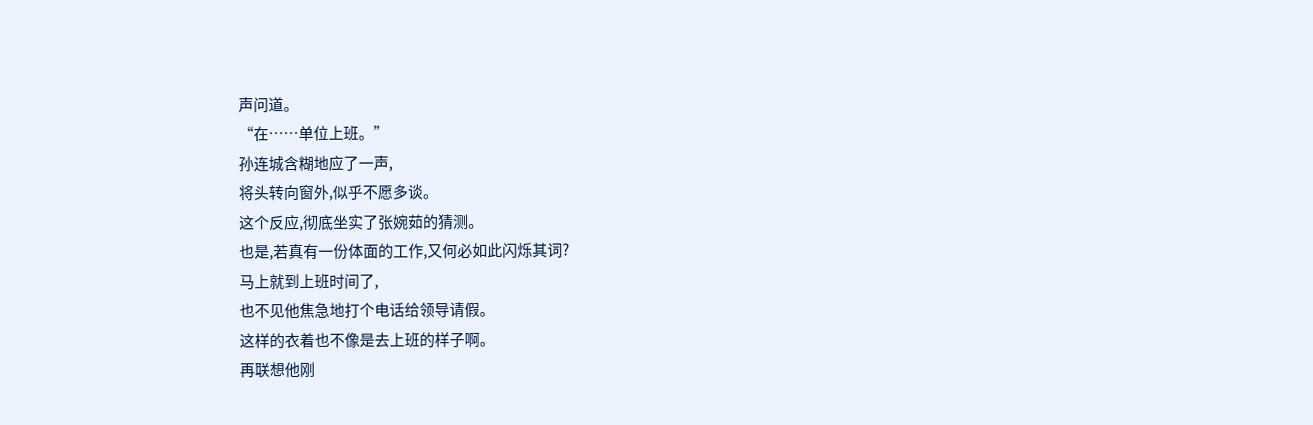声问道。
“在……单位上班。”
孙连城含糊地应了一声,
将头转向窗外,似乎不愿多谈。
这个反应,彻底坐实了张婉茹的猜测。
也是,若真有一份体面的工作,又何必如此闪烁其词?
马上就到上班时间了,
也不见他焦急地打个电话给领导请假。
这样的衣着也不像是去上班的样子啊。
再联想他刚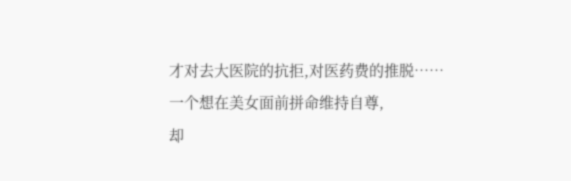才对去大医院的抗拒,对医药费的推脱……
一个想在美女面前拼命维持自尊,
却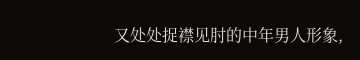又处处捉襟见肘的中年男人形象,